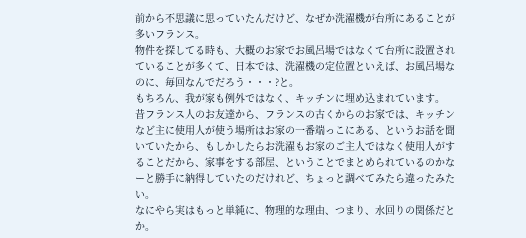前から不思議に思っていたんだけど、なぜか洗濯機が台所にあることが多いフランス。
物件を探してる時も、大概のお家でお風呂場ではなくて台所に設置されていることが多くて、日本では、洗濯機の定位置といえば、お風呂場なのに、毎回なんでだろう・・・?と。
もちろん、我が家も例外ではなく、キッチンに埋め込まれています。
昔フランス人のお友達から、フランスの古くからのお家では、キッチンなど主に使用人が使う場所はお家の一番端っこにある、というお話を聞いていたから、もしかしたらお洗濯もお家のご主人ではなく使用人がすることだから、家事をする部屋、ということでまとめられているのかなーと勝手に納得していたのだけれど、ちょっと調べてみたら違ったみたい。
なにやら実はもっと単純に、物理的な理由、つまり、水回りの関係だとか。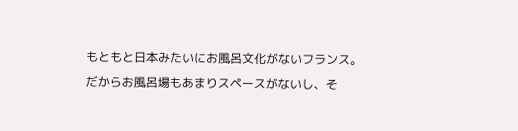もともと日本みたいにお風呂文化がないフランス。
だからお風呂場もあまりスペースがないし、そ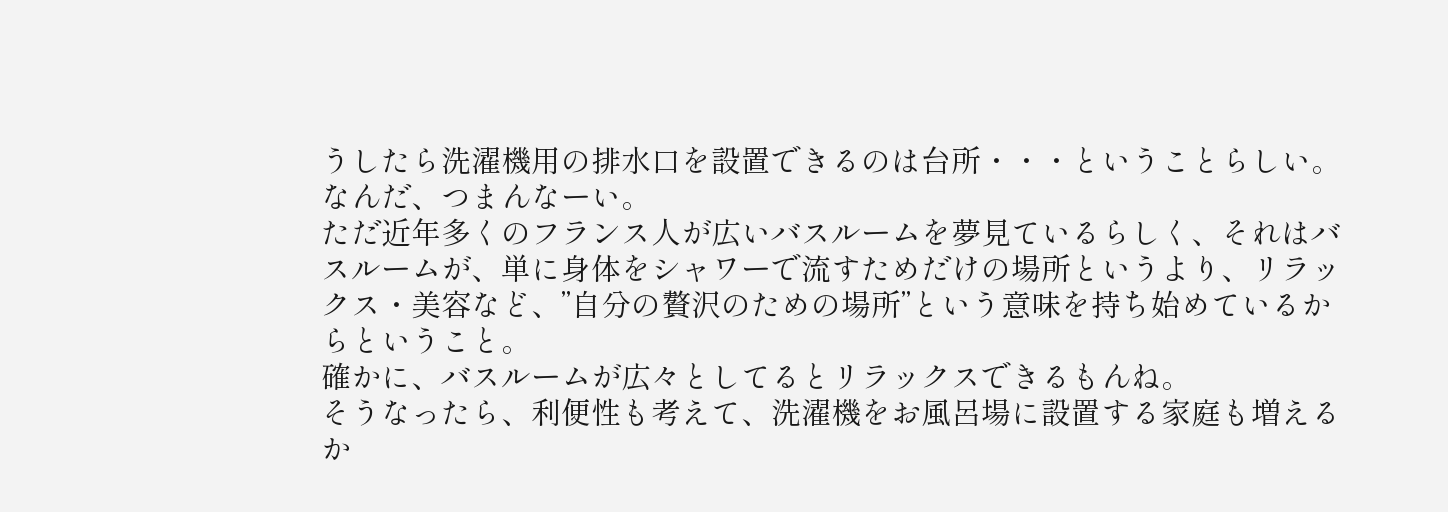うしたら洗濯機用の排水口を設置できるのは台所・・・ということらしい。なんだ、つまんなーい。
ただ近年多くのフランス人が広いバスルームを夢見ているらしく、それはバスルームが、単に身体をシャワーで流すためだけの場所というより、リラックス・美容など、”自分の贅沢のための場所”という意味を持ち始めているからということ。
確かに、バスルームが広々としてるとリラックスできるもんね。
そうなったら、利便性も考えて、洗濯機をお風呂場に設置する家庭も増えるか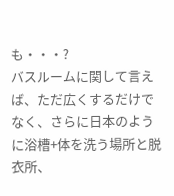も・・・?
バスルームに関して言えば、ただ広くするだけでなく、さらに日本のように浴槽+体を洗う場所と脱衣所、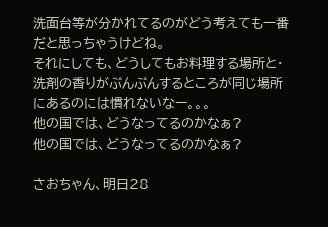洗面台等が分かれてるのがどう考えても一番だと思っちゃうけどね。
それにしても、どうしてもお料理する場所と・洗剤の香りがぷんぷんするところが同じ場所にあるのには慣れないなー。。。
他の国では、どうなってるのかなぁ?
他の国では、どうなってるのかなぁ?

さおちゃん、明日28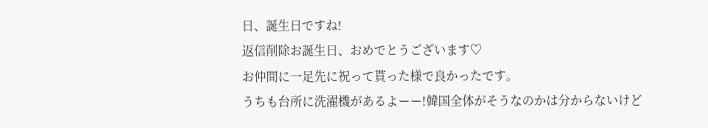日、誕生日ですね!
返信削除お誕生日、おめでとうございます♡
お仲間に一足先に祝って貰った様で良かったです。
うちも台所に洗濯機があるよーー!韓国全体がそうなのかは分からないけど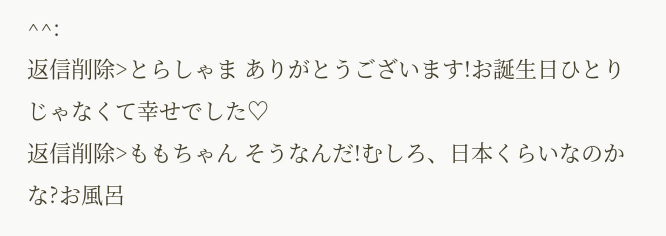^^:
返信削除>とらしゃま ありがとうございます!お誕生日ひとりじゃなくて幸せでした♡
返信削除>ももちゃん そうなんだ!むしろ、日本くらいなのかな?お風呂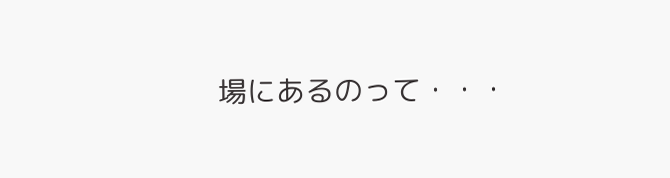場にあるのって・・・